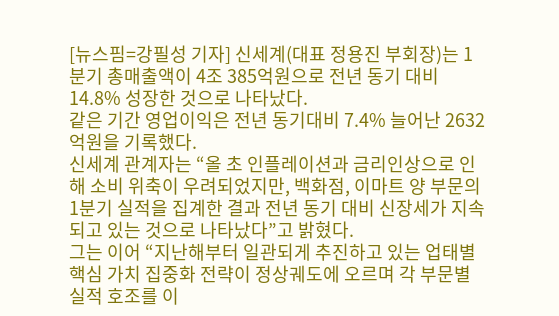[뉴스핌=강필성 기자] 신세계(대표 정용진 부회장)는 1분기 총매출액이 4조 385억원으로 전년 동기 대비 14.8% 성장한 것으로 나타났다.
같은 기간 영업이익은 전년 동기대비 7.4% 늘어난 2632억원을 기록했다.
신세계 관계자는 “올 초 인플레이션과 금리인상으로 인해 소비 위축이 우려되었지만, 백화점, 이마트 양 부문의 1분기 실적을 집계한 결과 전년 동기 대비 신장세가 지속되고 있는 것으로 나타났다”고 밝혔다.
그는 이어 “지난해부터 일관되게 추진하고 있는 업태별 핵심 가치 집중화 전략이 정상궤도에 오르며 각 부문별 실적 호조를 이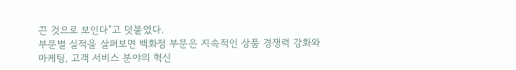끈 것으로 보인다”고 덧붙였다.
부문별 실적을 살펴보면 백화점 부문은 지속적인 상품 경쟁력 강화와 마케팅, 고객 서비스 분야의 혁신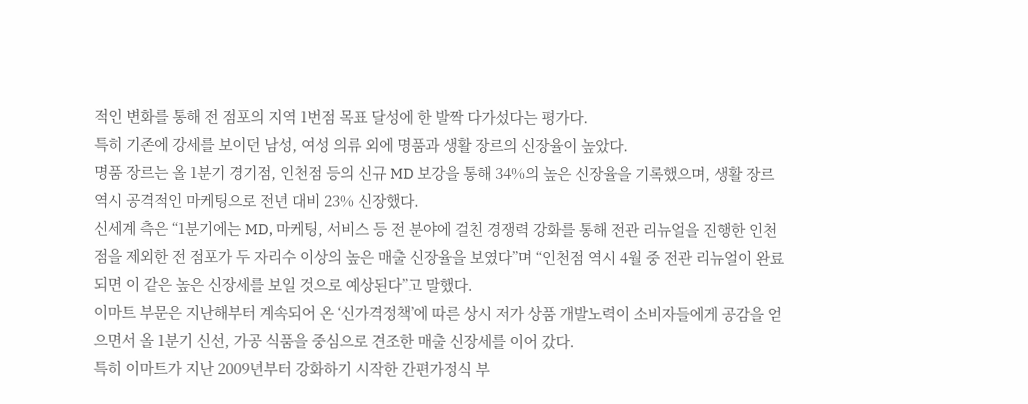적인 변화를 통해 전 점포의 지역 1번점 목표 달성에 한 발짝 다가섰다는 평가다.
특히 기존에 강세를 보이던 남성, 여성 의류 외에 명품과 생활 장르의 신장율이 높았다.
명품 장르는 올 1분기 경기점, 인천점 등의 신규 MD 보강을 통해 34%의 높은 신장율을 기록했으며, 생활 장르 역시 공격적인 마케팅으로 전년 대비 23% 신장했다.
신세계 측은 “1분기에는 MD, 마케팅, 서비스 등 전 분야에 걸친 경쟁력 강화를 통해 전관 리뉴얼을 진행한 인천점을 제외한 전 점포가 두 자리수 이상의 높은 매출 신장율을 보였다”며 “인천점 역시 4월 중 전관 리뉴얼이 완료되면 이 같은 높은 신장세를 보일 것으로 예상된다”고 말했다.
이마트 부문은 지난해부터 계속되어 온 ‘신가격정책’에 따른 상시 저가 상품 개발노력이 소비자들에게 공감을 얻으면서 올 1분기 신선, 가공 식품을 중심으로 견조한 매출 신장세를 이어 갔다.
특히 이마트가 지난 2009년부터 강화하기 시작한 간편가정식 부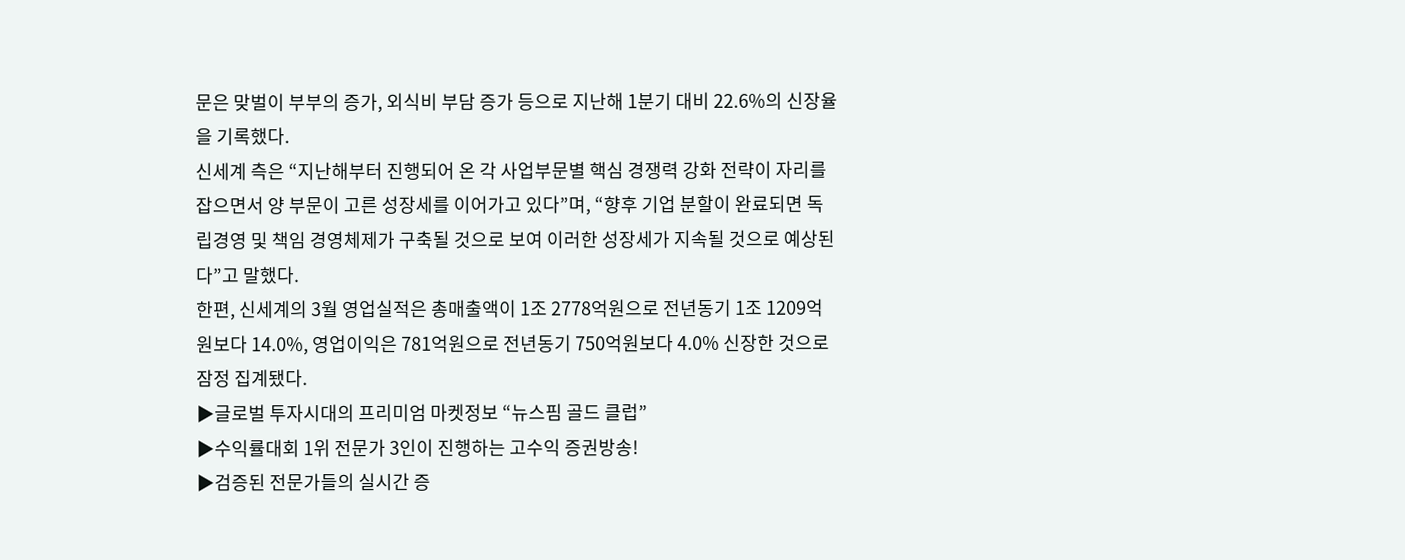문은 맞벌이 부부의 증가, 외식비 부담 증가 등으로 지난해 1분기 대비 22.6%의 신장율을 기록했다.
신세계 측은 “지난해부터 진행되어 온 각 사업부문별 핵심 경쟁력 강화 전략이 자리를 잡으면서 양 부문이 고른 성장세를 이어가고 있다”며, “향후 기업 분할이 완료되면 독립경영 및 책임 경영체제가 구축될 것으로 보여 이러한 성장세가 지속될 것으로 예상된다”고 말했다.
한편, 신세계의 3월 영업실적은 총매출액이 1조 2778억원으로 전년동기 1조 1209억원보다 14.0%, 영업이익은 781억원으로 전년동기 750억원보다 4.0% 신장한 것으로 잠정 집계됐다.
▶글로벌 투자시대의 프리미엄 마켓정보 “뉴스핌 골드 클럽”
▶수익률대회 1위 전문가 3인이 진행하는 고수익 증권방송!
▶검증된 전문가들의 실시간 증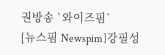권방송 `와이즈핌`
[뉴스핌 Newspim]강필성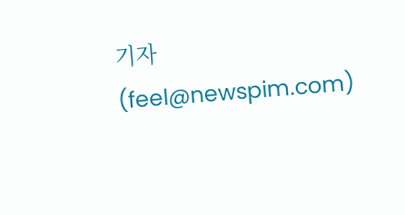기자 (feel@newspim.com)